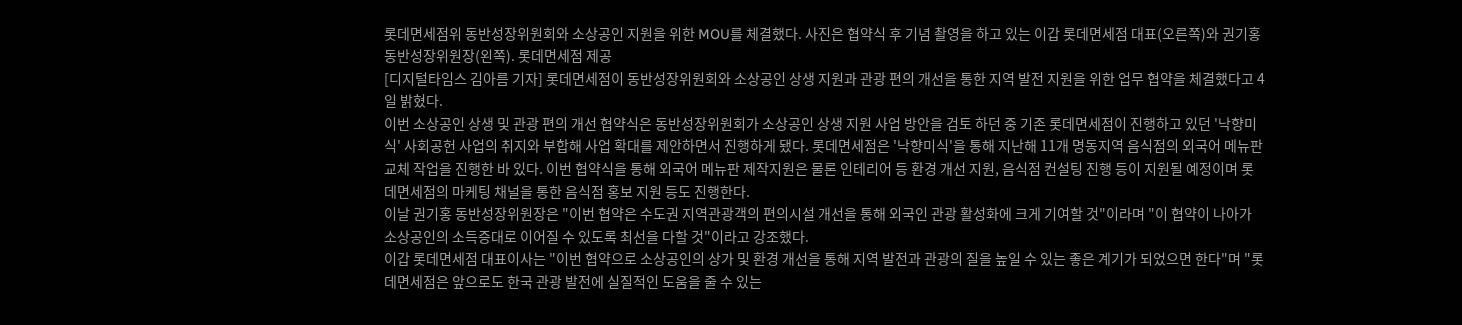롯데면세점위 동반성장위원회와 소상공인 지원을 위한 MOU를 체결했다. 사진은 협약식 후 기념 촬영을 하고 있는 이갑 롯데면세점 대표(오른쪽)와 권기홍 동반성장위원장(왼쪽). 롯데면세점 제공
[디지털타임스 김아름 기자] 롯데면세점이 동반성장위원회와 소상공인 상생 지원과 관광 편의 개선을 통한 지역 발전 지원을 위한 업무 협약을 체결했다고 4일 밝혔다.
이번 소상공인 상생 및 관광 편의 개선 협약식은 동반성장위원회가 소상공인 상생 지원 사업 방안을 검토 하던 중 기존 롯데면세점이 진행하고 있던 '낙향미식' 사회공헌 사업의 취지와 부합해 사업 확대를 제안하면서 진행하게 됐다. 롯데면세점은 '낙향미식'을 통해 지난해 11개 명동지역 음식점의 외국어 메뉴판 교체 작업을 진행한 바 있다. 이번 협약식을 통해 외국어 메뉴판 제작지원은 물론 인테리어 등 환경 개선 지원, 음식점 컨설팅 진행 등이 지원될 예정이며 롯데면세점의 마케팅 채널을 통한 음식점 홍보 지원 등도 진행한다.
이날 권기홍 동반성장위원장은 "이번 협약은 수도권 지역관광객의 편의시설 개선을 통해 외국인 관광 활성화에 크게 기여할 것"이라며 "이 협약이 나아가 소상공인의 소득증대로 이어질 수 있도록 최선을 다할 것"이라고 강조했다.
이갑 롯데면세점 대표이사는 "이번 협약으로 소상공인의 상가 및 환경 개선을 통해 지역 발전과 관광의 질을 높일 수 있는 좋은 계기가 되었으면 한다"며 "롯데면세점은 앞으로도 한국 관광 발전에 실질적인 도움을 줄 수 있는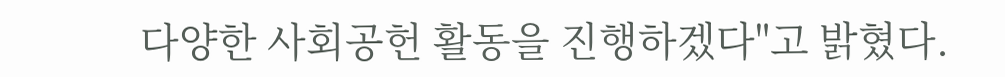다양한 사회공헌 활동을 진행하겠다"고 밝혔다.